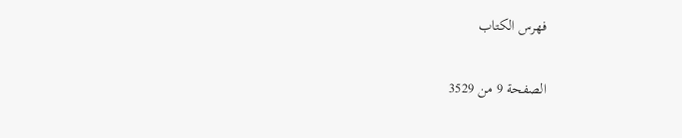فهرس الكتاب

الصفحة 9 من 3529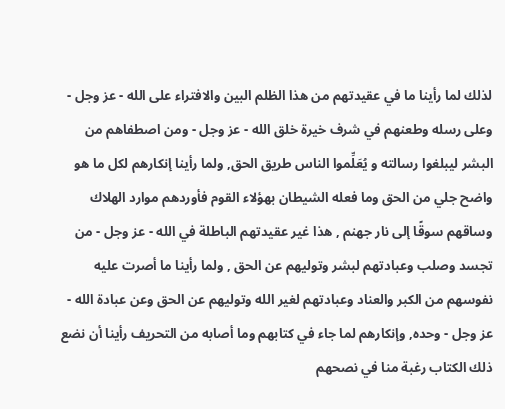لذلك لما رأينا ما في عقيدتهم من هذا الظلم البين والافتراء على الله - عز وجل - وعلى رسله وطعنهم في شرف خيرة خلق الله - عز وجل - ومن اصطفاهم من البشر ليبلغوا رسالته و يُعَلِّموا الناس طريق الحق, ولما رأينا إنكارهم لكل ما هو واضح جلي من الحق وما فعله الشيطان بهؤلاء القوم فأوردهم موارد الهلاك وساقهم سوقًا إلى نار جهنم , هذا غير عقيدتهم الباطلة في الله - عز وجل - من تجسد وصلب وعبادتهم لبشر وتوليهم عن الحق , ولما رأينا ما أصرت عليه نفوسهم من الكبر والعناد وعبادتهم لغير الله وتوليهم عن الحق وعن عبادة الله - عز وجل - وحده, وإنكارهم لما جاء في كتابهم وما أصابه من التحريف رأينا أن نضع ذلك الكتاب رغبة منا في نصحهم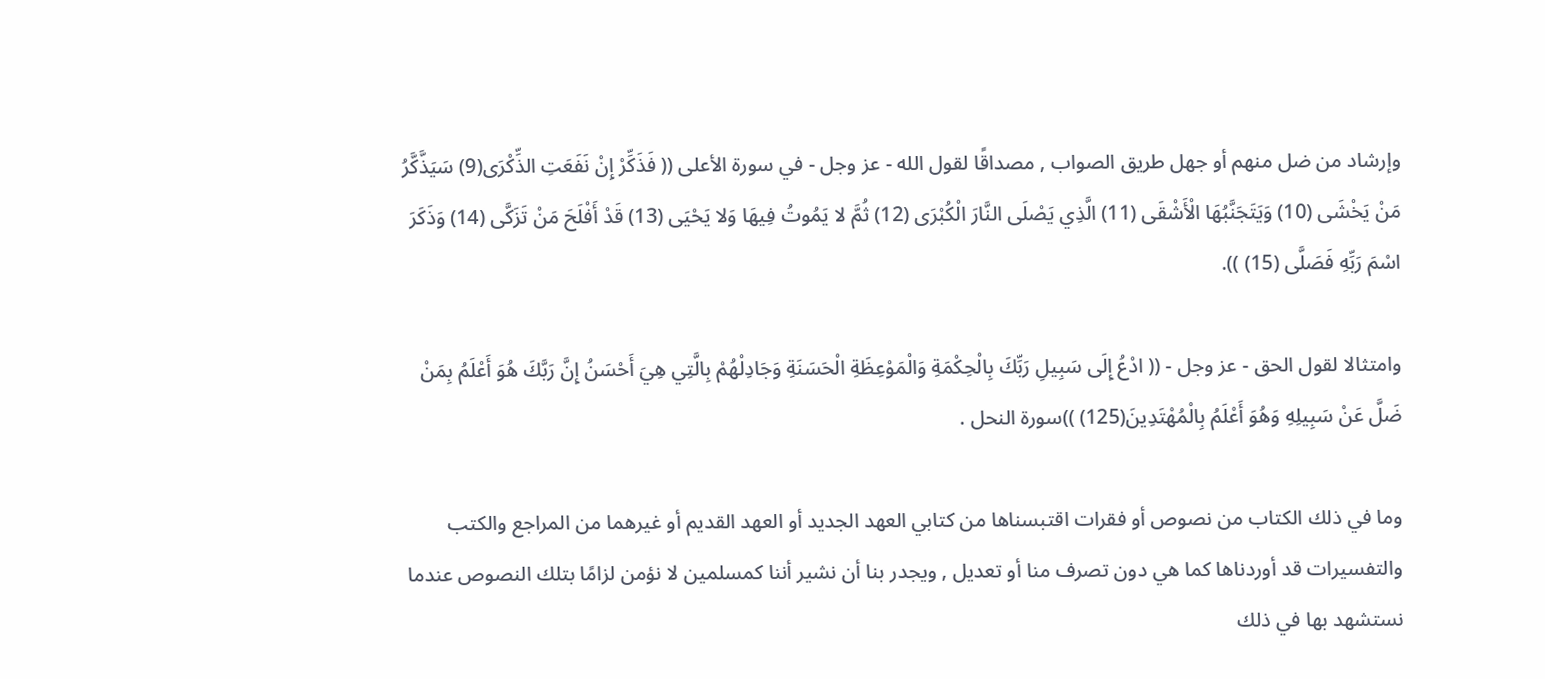وإرشاد من ضل منهم أو جهل طريق الصواب , مصداقًا لقول الله - عز وجل - في سورة الأعلى (( فَذَكِّرْ إِنْ نَفَعَتِ الذِّكْرَى(9) سَيَذَّكَّرُ مَنْ يَخْشَى (10) وَيَتَجَنَّبُهَا الْأَشْقَى (11) الَّذِي يَصْلَى النَّارَ الْكُبْرَى (12) ثُمَّ لا يَمُوتُ فِيهَا وَلا يَحْيَى (13) قَدْ أَفْلَحَ مَنْ تَزَكَّى (14) وَذَكَرَ اسْمَ رَبِّهِ فَصَلَّى (15) )).

وامتثالا لقول الحق - عز وجل - (( ادْعُ إِلَى سَبِيلِ رَبِّكَ بِالْحِكْمَةِ وَالْمَوْعِظَةِ الْحَسَنَةِ وَجَادِلْهُمْ بِالَّتِي هِيَ أَحْسَنُ إِنَّ رَبَّكَ هُوَ أَعْلَمُ بِمَنْ ضَلَّ عَنْ سَبِيلِهِ وَهُوَ أَعْلَمُ بِالْمُهْتَدِينَ(125) ))سورة النحل .

وما في ذلك الكتاب من نصوص أو فقرات اقتبسناها من كتابي العهد الجديد أو العهد القديم أو غيرهما من المراجع والكتب والتفسيرات قد أوردناها كما هي دون تصرف منا أو تعديل , ويجدر بنا أن نشير أننا كمسلمين لا نؤمن لزامًا بتلك النصوص عندما نستشهد بها في ذلك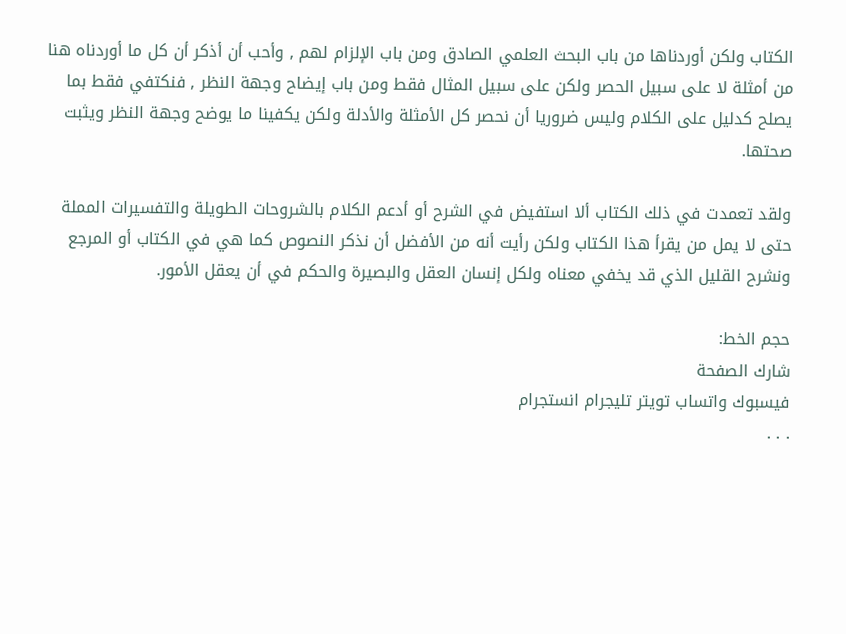الكتاب ولكن أوردناها من باب البحث العلمي الصادق ومن باب الإلزام لهم , وأحب أن أذكر أن كل ما أوردناه هنا من أمثلة لا على سبيل الحصر ولكن على سبيل المثال فقط ومن باب إيضاح وجهة النظر , فنكتفي فقط بما يصلح كدليل على الكلام وليس ضروريا أن نحصر كل الأمثلة والأدلة ولكن يكفينا ما يوضح وجهة النظر ويثبت صحتها.

ولقد تعمدت في ذلك الكتاب ألا استفيض في الشرح أو أدعم الكلام بالشروحات الطويلة والتفسيرات المملة حتى لا يمل من يقرأ هذا الكتاب ولكن رأيت أنه من الأفضل أن نذكر النصوص كما هي في الكتاب أو المرجع ونشرح القليل الذي قد يخفي معناه ولكل إنسان العقل والبصيرة والحكم في أن يعقل الأمور.

حجم الخط:
شارك الصفحة
فيسبوك واتساب تويتر تليجرام انستجرام
. . .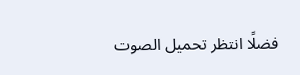فضلًا انتظر تحميل الصوت